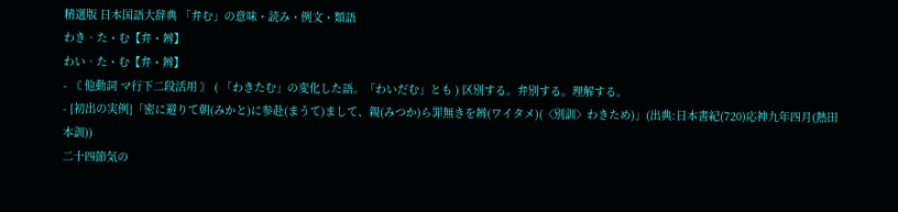精選版 日本国語大辞典 「弁む」の意味・読み・例文・類語
わき‐た・む【弁・辨】
わい‐た・む【弁・辨】
- 〘 他動詞 マ行下二段活用 〙 ( 「わきたむ」の変化した語。「わいだむ」とも ) 区別する。弁別する。理解する。
- [初出の実例]「密に避りて朝(みかと)に参赴(まうて)まして、親(みつか)ら罪無きを辨(ワイタメ)(〈別訓〉わきため)」(出典:日本書紀(720)応神九年四月(熱田本訓))
二十四節気の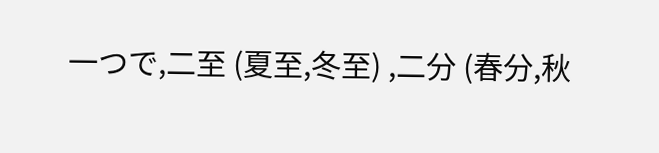一つで,二至 (夏至,冬至) ,二分 (春分,秋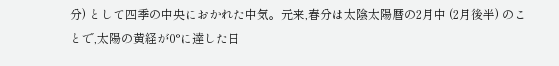分) として四季の中央におかれた中気。元来,春分は太陰太陽暦の2月中 (2月後半) のことで,太陽の黄経が0°に達した日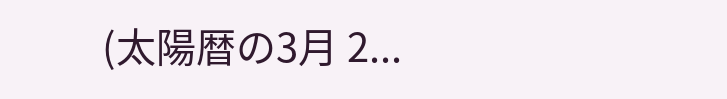(太陽暦の3月 2...